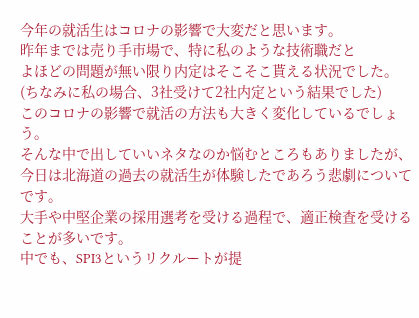今年の就活生はコロナの影響で大変だと思います。
昨年までは売り手市場で、特に私のような技術職だと
よほどの問題が無い限り内定はそこそこ貰える状況でした。
(ちなみに私の場合、3社受けて2社内定という結果でした)
このコロナの影響で就活の方法も大きく変化しているでしょう。
そんな中で出していいネタなのか悩むところもありましたが、
今日は北海道の過去の就活生が体験したであろう悲劇についてです。
大手や中堅企業の採用選考を受ける過程で、適正検査を受けることが多いです。
中でも、SPI3というリクルートが提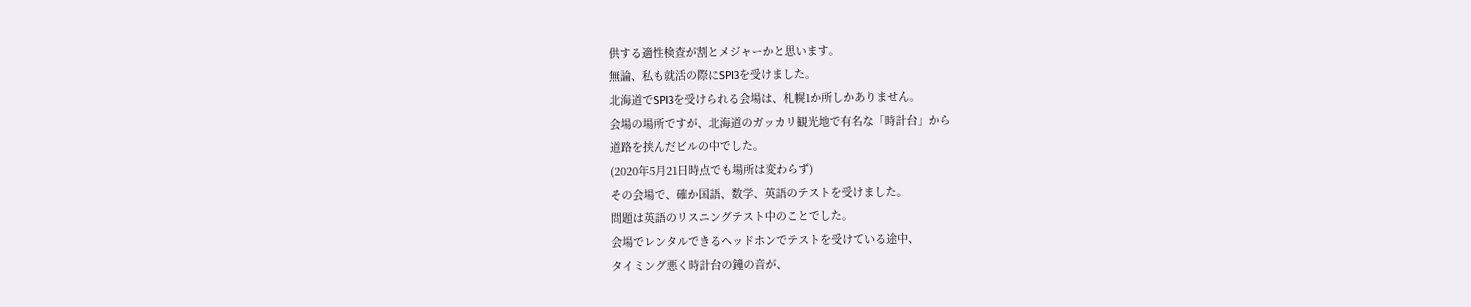供する適性検査が割とメジャーかと思います。
無論、私も就活の際にSPI3を受けました。
北海道でSPI3を受けられる会場は、札幌1か所しかありません。
会場の場所ですが、北海道のガッカリ観光地で有名な「時計台」から
道路を挟んだビルの中でした。
(2020年5月21日時点でも場所は変わらず)
その会場で、確か国語、数学、英語のテストを受けました。
問題は英語のリスニングテスト中のことでした。
会場でレンタルできるヘッドホンでテストを受けている途中、
タイミング悪く時計台の鐘の音が、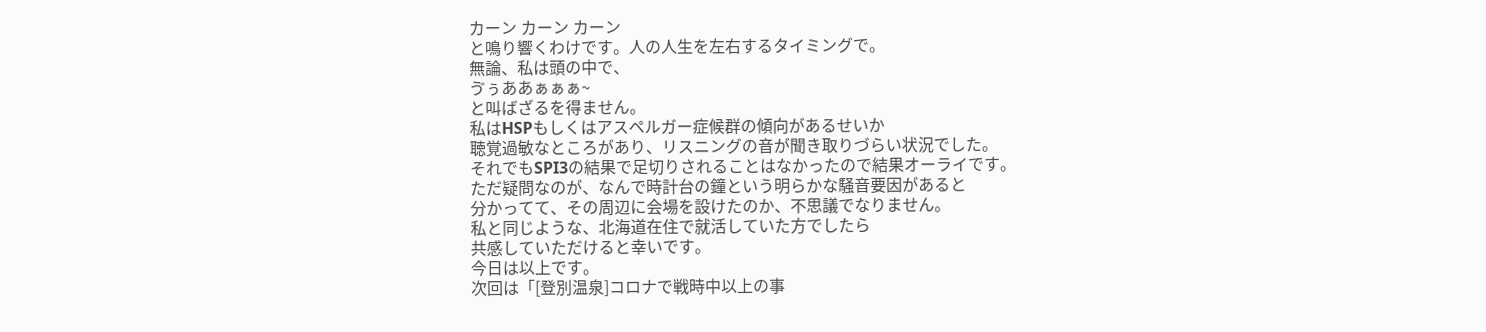カーン カーン カーン
と鳴り響くわけです。人の人生を左右するタイミングで。
無論、私は頭の中で、
ゔぅああぁぁぁ~
と叫ばざるを得ません。
私はHSPもしくはアスペルガー症候群の傾向があるせいか
聴覚過敏なところがあり、リスニングの音が聞き取りづらい状況でした。
それでもSPI3の結果で足切りされることはなかったので結果オーライです。
ただ疑問なのが、なんで時計台の鐘という明らかな騒音要因があると
分かってて、その周辺に会場を設けたのか、不思議でなりません。
私と同じような、北海道在住で就活していた方でしたら
共感していただけると幸いです。
今日は以上です。
次回は「[登別温泉]コロナで戦時中以上の事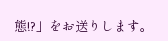態!?」をお送りします。